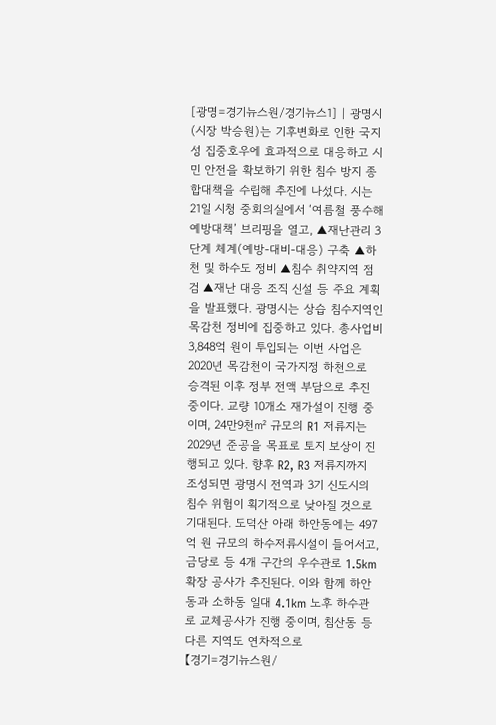[광명=경기뉴스원/경기뉴스1] | 광명시(시장 박승원)는 기후변화로 인한 국지성 집중호우에 효과적으로 대응하고 시민 안전을 확보하기 위한 침수 방지 종합대책을 수립해 추진에 나섰다. 시는 21일 시청 중회의실에서 ‘여름철 풍수해 예방대책’ 브리핑을 열고, ▲재난관리 3단계 체계(예방-대비-대응) 구축 ▲하천 및 하수도 정비 ▲침수 취약지역 점검 ▲재난 대응 조직 신설 등 주요 계획을 발표했다. 광명시는 상습 침수지역인 목감천 정비에 집중하고 있다. 총사업비 3,848억 원이 투입되는 이번 사업은 2020년 목감천이 국가지정 하천으로 승격된 이후 정부 전액 부담으로 추진 중이다. 교량 10개소 재가설이 진행 중이며, 24만9천㎡ 규모의 R1 저류지는 2029년 준공을 목표로 토지 보상이 진행되고 있다. 향후 R2, R3 저류지까지 조성되면 광명시 전역과 3기 신도시의 침수 위험이 획기적으로 낮아질 것으로 기대된다. 도덕산 아래 하안동에는 497억 원 규모의 하수저류시설이 들어서고, 금당로 등 4개 구간의 우수관로 1.5km 확장 공사가 추진된다. 이와 함께 하안동과 소하동 일대 4.1km 노후 하수관로 교체공사가 진행 중이며, 침산동 등 다른 지역도 연차적으로
【경기=경기뉴스원/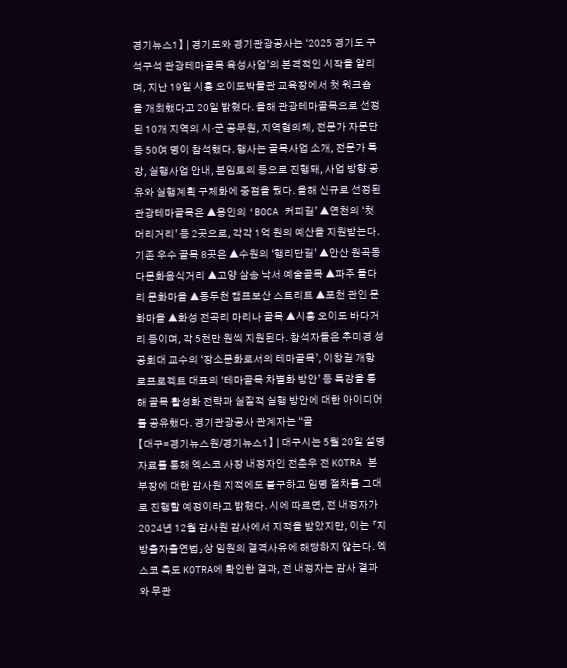경기뉴스1】 | 경기도와 경기관광공사는 ‘2025 경기도 구석구석 관광테마골목 육성사업’의 본격적인 시작을 알리며, 지난 19일 시흥 오이도박물관 교육장에서 첫 워크숍을 개최했다고 20일 밝혔다. 올해 관광테마골목으로 선정된 10개 지역의 시·군 공무원, 지역협의체, 전문가 자문단 등 50여 명이 참석했다. 행사는 골목사업 소개, 전문가 특강, 실행사업 안내, 분임토의 등으로 진행돼, 사업 방향 공유와 실행계획 구체화에 중점을 뒀다. 올해 신규로 선정된 관광테마골목은 ▲용인의 ‘BOCA 커피길’ ▲연천의 ‘첫머리거리’ 등 2곳으로, 각각 1억 원의 예산을 지원받는다. 기존 우수 골목 8곳은 ▲수원의 ‘행리단길’ ▲안산 원곡동 다문화음식거리 ▲고양 삼송 낙서 예술골목 ▲파주 돌다리 문화마을 ▲동두천 캠프보산 스트리트 ▲포천 관인 문화마을 ▲화성 전곡리 마리나 골목 ▲시흥 오이도 바다거리 등이며, 각 5천만 원씩 지원된다. 참석자들은 추미경 성공회대 교수의 ‘장소문화로서의 테마골목’, 이창길 개항로프로젝트 대표의 ‘테마골목 차별화 방안’ 등 특강을 통해 골목 활성화 전략과 실질적 실행 방안에 대한 아이디어를 공유했다. 경기관광공사 관계자는 “골
【대구=경기뉴스원/경기뉴스1】 | 대구시는 5월 20일 설명자료를 통해 엑스코 사장 내정자인 전춘우 전 KOTRA 본부장에 대한 감사원 지적에도 불구하고 임명 절차를 그대로 진행할 예정이라고 밝혔다. 시에 따르면, 전 내정자가 2024년 12월 감사원 감사에서 지적을 받았지만, 이는 「지방출자출연법」상 임원의 결격사유에 해당하지 않는다. 엑스코 측도 KOTRA에 확인한 결과, 전 내정자는 감사 결과와 무관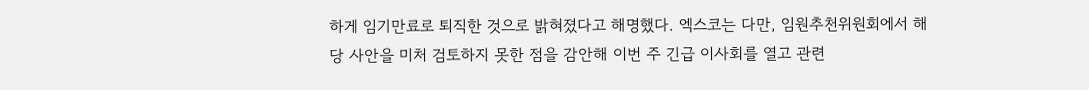하게 임기만료로 퇴직한 것으로 밝혀졌다고 해명했다. 엑스코는 다만, 임원추천위원회에서 해당 사안을 미처 검토하지 못한 점을 감안해 이번 주 긴급 이사회를 열고 관련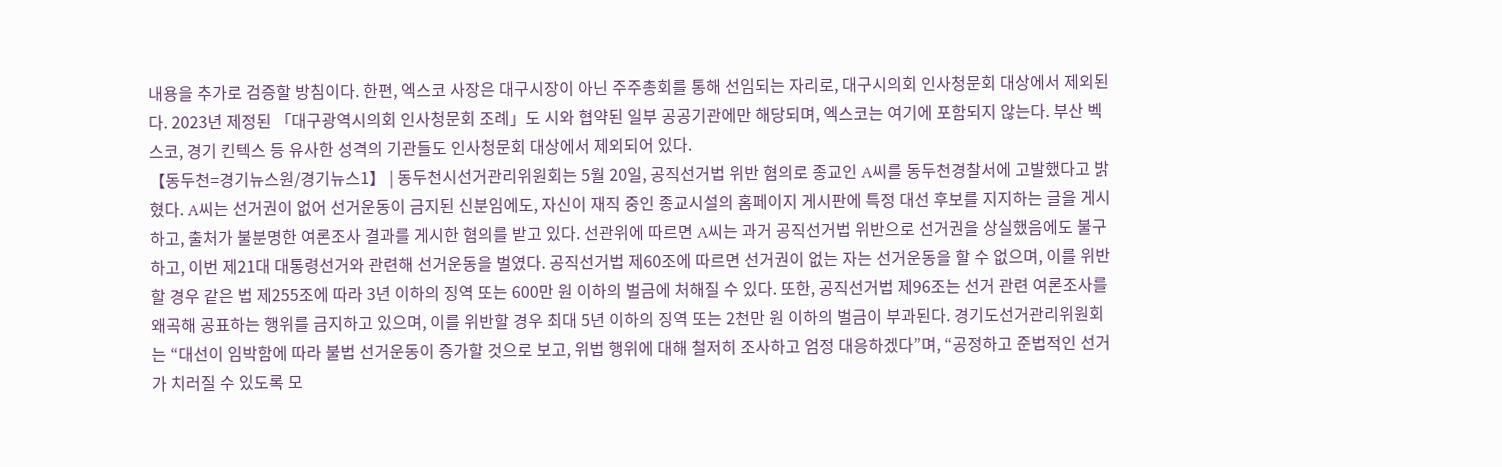내용을 추가로 검증할 방침이다. 한편, 엑스코 사장은 대구시장이 아닌 주주총회를 통해 선임되는 자리로, 대구시의회 인사청문회 대상에서 제외된다. 2023년 제정된 「대구광역시의회 인사청문회 조례」도 시와 협약된 일부 공공기관에만 해당되며, 엑스코는 여기에 포함되지 않는다. 부산 벡스코, 경기 킨텍스 등 유사한 성격의 기관들도 인사청문회 대상에서 제외되어 있다.
【동두천=경기뉴스원/경기뉴스1】 | 동두천시선거관리위원회는 5월 20일, 공직선거법 위반 혐의로 종교인 A씨를 동두천경찰서에 고발했다고 밝혔다. A씨는 선거권이 없어 선거운동이 금지된 신분임에도, 자신이 재직 중인 종교시설의 홈페이지 게시판에 특정 대선 후보를 지지하는 글을 게시하고, 출처가 불분명한 여론조사 결과를 게시한 혐의를 받고 있다. 선관위에 따르면 A씨는 과거 공직선거법 위반으로 선거권을 상실했음에도 불구하고, 이번 제21대 대통령선거와 관련해 선거운동을 벌였다. 공직선거법 제60조에 따르면 선거권이 없는 자는 선거운동을 할 수 없으며, 이를 위반할 경우 같은 법 제255조에 따라 3년 이하의 징역 또는 600만 원 이하의 벌금에 처해질 수 있다. 또한, 공직선거법 제96조는 선거 관련 여론조사를 왜곡해 공표하는 행위를 금지하고 있으며, 이를 위반할 경우 최대 5년 이하의 징역 또는 2천만 원 이하의 벌금이 부과된다. 경기도선거관리위원회는 “대선이 임박함에 따라 불법 선거운동이 증가할 것으로 보고, 위법 행위에 대해 철저히 조사하고 엄정 대응하겠다”며, “공정하고 준법적인 선거가 치러질 수 있도록 모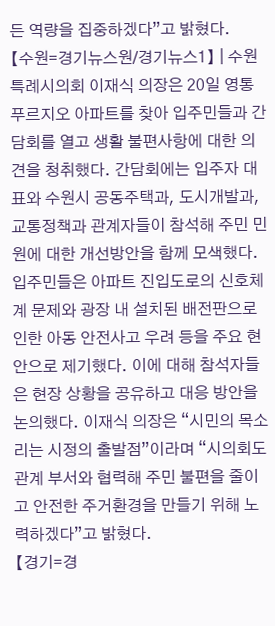든 역량을 집중하겠다”고 밝혔다.
【수원=경기뉴스원/경기뉴스1】 | 수원특례시의회 이재식 의장은 20일 영통푸르지오 아파트를 찾아 입주민들과 간담회를 열고 생활 불편사항에 대한 의견을 청취했다. 간담회에는 입주자 대표와 수원시 공동주택과, 도시개발과, 교통정책과 관계자들이 참석해 주민 민원에 대한 개선방안을 함께 모색했다. 입주민들은 아파트 진입도로의 신호체계 문제와 광장 내 설치된 배전판으로 인한 아동 안전사고 우려 등을 주요 현안으로 제기했다. 이에 대해 참석자들은 현장 상황을 공유하고 대응 방안을 논의했다. 이재식 의장은 “시민의 목소리는 시정의 출발점”이라며 “시의회도 관계 부서와 협력해 주민 불편을 줄이고 안전한 주거환경을 만들기 위해 노력하겠다”고 밝혔다.
【경기=경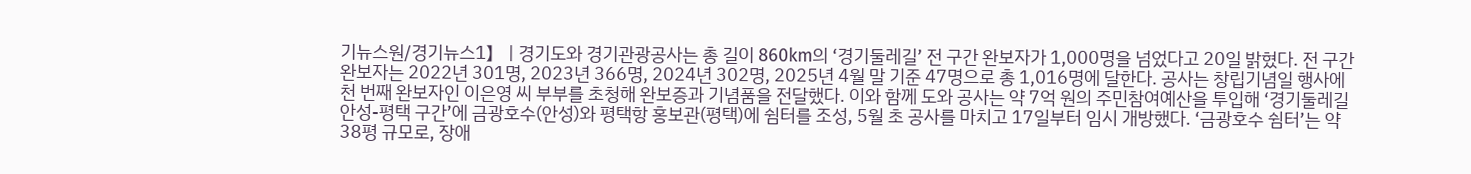기뉴스원/경기뉴스1】 | 경기도와 경기관광공사는 총 길이 860km의 ‘경기둘레길’ 전 구간 완보자가 1,000명을 넘었다고 20일 밝혔다. 전 구간 완보자는 2022년 301명, 2023년 366명, 2024년 302명, 2025년 4월 말 기준 47명으로 총 1,016명에 달한다. 공사는 창립기념일 행사에 천 번째 완보자인 이은영 씨 부부를 초청해 완보증과 기념품을 전달했다. 이와 함께 도와 공사는 약 7억 원의 주민참여예산을 투입해 ‘경기둘레길 안성-평택 구간’에 금광호수(안성)와 평택항 홍보관(평택)에 쉼터를 조성, 5월 초 공사를 마치고 17일부터 임시 개방했다. ‘금광호수 쉼터’는 약 38평 규모로, 장애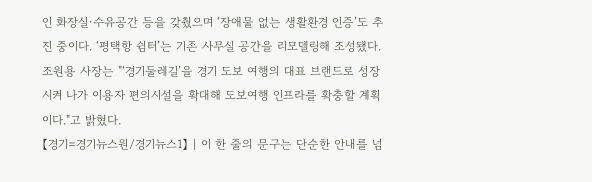인 화장실·수유공간 등을 갖췄으며 ‘장애물 없는 생활환경 인증’도 추진 중이다. ‘평택항 쉼터’는 기존 사무실 공간을 리모델링해 조성됐다. 조원용 사장는 "‘경기둘레길’을 경기 도보 여행의 대표 브랜드로 성장시켜 나가 이용자 편의시설을 확대해 도보여행 인프라를 확충할 계획이다."고 밝혔다.
【경기=경기뉴스원/경기뉴스1】 | 이 한 줄의 문구는 단순한 안내를 넘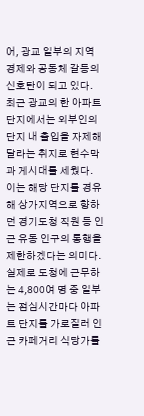어, 광교 일부의 지역 경제와 공동체 갈등의 신호탄이 되고 있다. 최근 광교의 한 아파트 단지에서는 외부인의 단지 내 출입을 자제해달라는 취지로 현수막과 게시대를 세웠다. 이는 해당 단지를 경유해 상가지역으로 향하던 경기도청 직원 등 인근 유동 인구의 통행을 제한하겠다는 의미다. 실제로 도청에 근무하는 4,800여 명 중 일부는 점심시간마다 아파트 단지를 가로질러 인근 카페거리 식당가를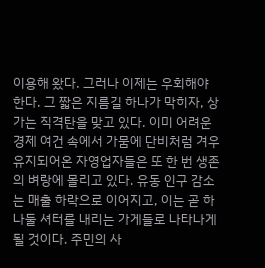이용해 왔다. 그러나 이제는 우회해야 한다. 그 짧은 지름길 하나가 막히자, 상가는 직격탄을 맞고 있다. 이미 어려운 경제 여건 속에서 가뭄에 단비처럼 겨우 유지되어온 자영업자들은 또 한 번 생존의 벼랑에 몰리고 있다. 유동 인구 감소는 매출 하락으로 이어지고, 이는 곧 하나둘 셔터를 내리는 가게들로 나타나게 될 것이다. 주민의 사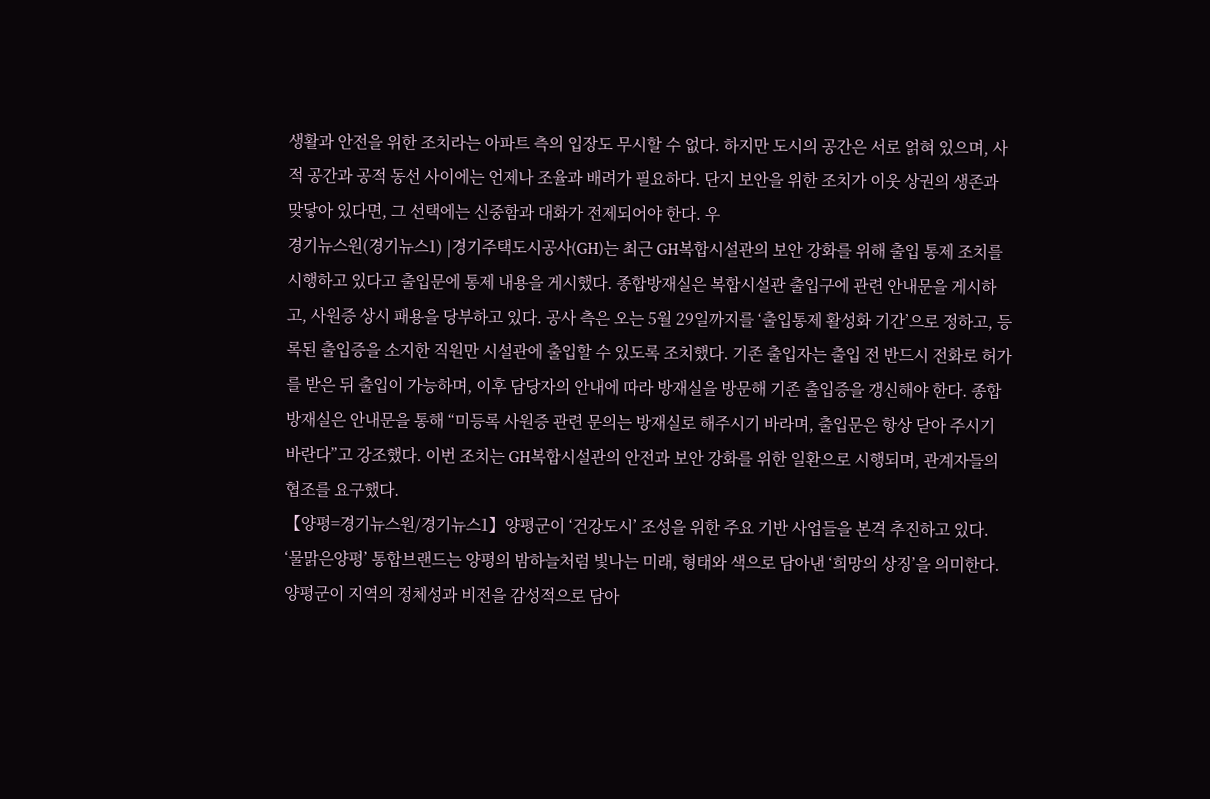생활과 안전을 위한 조치라는 아파트 측의 입장도 무시할 수 없다. 하지만 도시의 공간은 서로 얽혀 있으며, 사적 공간과 공적 동선 사이에는 언제나 조율과 배려가 필요하다. 단지 보안을 위한 조치가 이웃 상권의 생존과 맞닿아 있다면, 그 선택에는 신중함과 대화가 전제되어야 한다. 우
경기뉴스원(경기뉴스1) |경기주택도시공사(GH)는 최근 GH복합시설관의 보안 강화를 위해 출입 통제 조치를 시행하고 있다고 출입문에 통제 내용을 게시했다. 종합방재실은 복합시설관 출입구에 관련 안내문을 게시하고, 사원증 상시 패용을 당부하고 있다. 공사 측은 오는 5월 29일까지를 ‘출입통제 활성화 기간’으로 정하고, 등록된 출입증을 소지한 직원만 시설관에 출입할 수 있도록 조치했다. 기존 출입자는 출입 전 반드시 전화로 허가를 받은 뒤 출입이 가능하며, 이후 담당자의 안내에 따라 방재실을 방문해 기존 출입증을 갱신해야 한다. 종합방재실은 안내문을 통해 “미등록 사원증 관련 문의는 방재실로 해주시기 바라며, 출입문은 항상 닫아 주시기 바란다”고 강조했다. 이번 조치는 GH복합시설관의 안전과 보안 강화를 위한 일환으로 시행되며, 관계자들의 협조를 요구했다.
【양평=경기뉴스원/경기뉴스1】양평군이 ‘건강도시’ 조성을 위한 주요 기반 사업들을 본격 추진하고 있다. ‘물맑은양평’ 통합브랜드는 양평의 밤하늘처럼 빛나는 미래, 형태와 색으로 담아낸 ‘희망의 상징’을 의미한다. 양평군이 지역의 정체성과 비전을 감성적으로 담아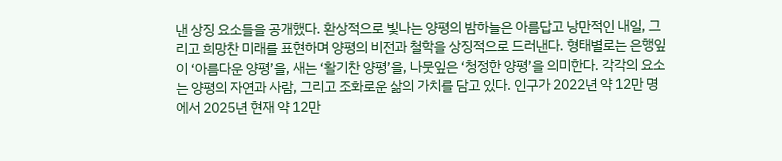낸 상징 요소들을 공개했다. 환상적으로 빛나는 양평의 밤하늘은 아름답고 낭만적인 내일, 그리고 희망찬 미래를 표현하며 양평의 비전과 철학을 상징적으로 드러낸다. 형태별로는 은행잎이 ‘아름다운 양평’을, 새는 ‘활기찬 양평’을, 나뭇잎은 ‘청정한 양평’을 의미한다. 각각의 요소는 양평의 자연과 사람, 그리고 조화로운 삶의 가치를 담고 있다. 인구가 2022년 약 12만 명에서 2025년 현재 약 12만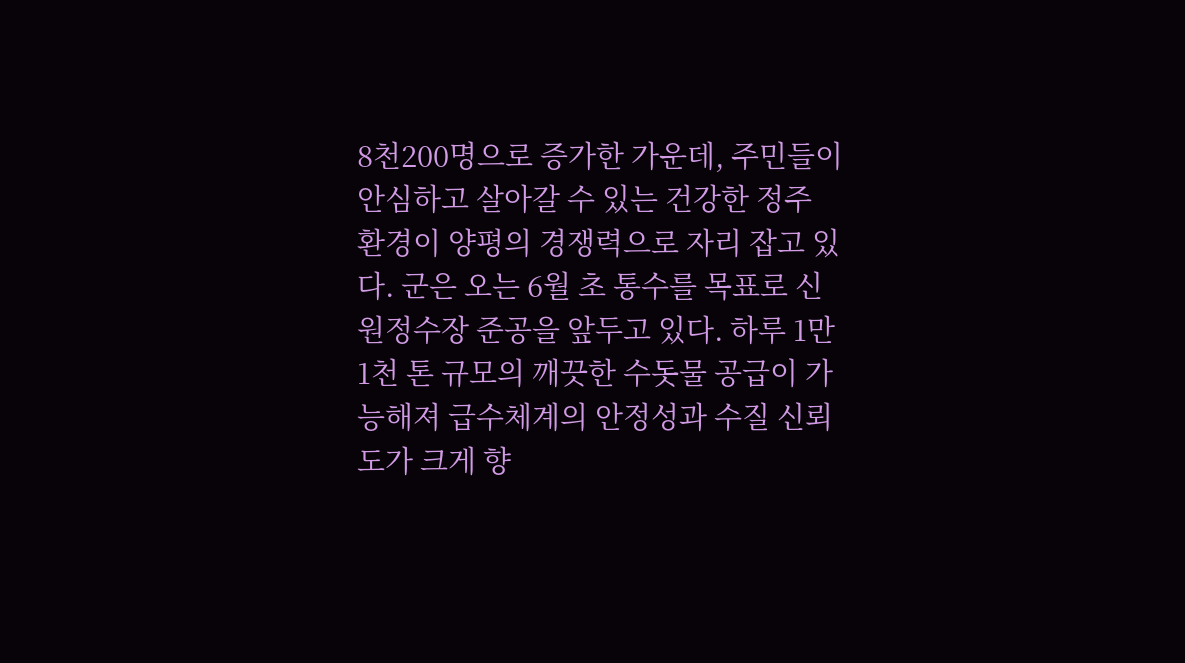8천200명으로 증가한 가운데, 주민들이 안심하고 살아갈 수 있는 건강한 정주 환경이 양평의 경쟁력으로 자리 잡고 있다. 군은 오는 6월 초 통수를 목표로 신원정수장 준공을 앞두고 있다. 하루 1만1천 톤 규모의 깨끗한 수돗물 공급이 가능해져 급수체계의 안정성과 수질 신뢰도가 크게 향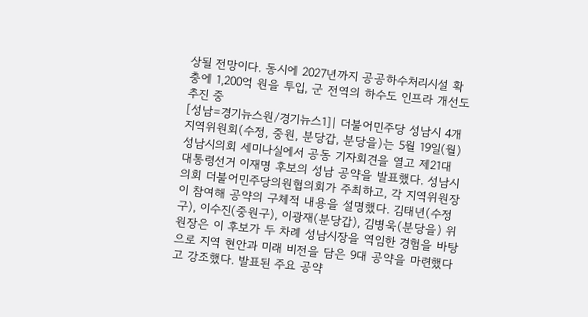상될 전망이다. 동시에 2027년까지 공공하수처리시설 확충에 1,200억 원을 투입, 군 전역의 하수도 인프라 개선도 추진 중
[성남=경기뉴스원/경기뉴스1]| 더불어민주당 성남시 4개 지역위원회(수정, 중원, 분당갑, 분당을)는 5월 19일(월) 성남시의회 세미나실에서 공동 기자회견을 열고 제21대 대통령선거 이재명 후보의 성남 공약을 발표했다. 성남시의회 더불어민주당의원협의회가 주최하고, 각 지역위원장이 참여해 공약의 구체적 내용을 설명했다. 김태년(수정구), 이수진(중원구), 이광재(분당갑), 김병욱(분당을) 위원장은 이 후보가 두 차례 성남시장을 역임한 경험을 바탕으로 지역 현안과 미래 비전을 담은 9대 공약을 마련했다고 강조했다. 발표된 주요 공약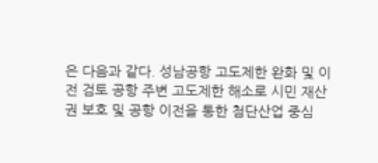은 다음과 같다. 성남공항 고도제한 완화 및 이전 검토 공항 주변 고도제한 해소로 시민 재산권 보호 및 공항 이전을 통한 첨단산업 중심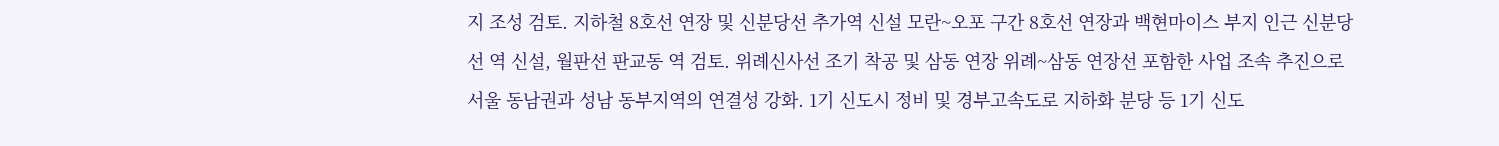지 조성 검토. 지하철 8호선 연장 및 신분당선 추가역 신설 모란~오포 구간 8호선 연장과 백현마이스 부지 인근 신분당선 역 신설, 월판선 판교동 역 검토. 위례신사선 조기 착공 및 삼동 연장 위례~삼동 연장선 포함한 사업 조속 추진으로 서울 동남권과 성남 동부지역의 연결성 강화. 1기 신도시 정비 및 경부고속도로 지하화 분당 등 1기 신도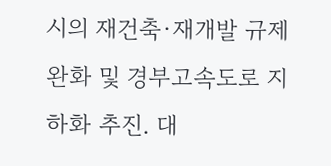시의 재건축·재개발 규제 완화 및 경부고속도로 지하화 추진. 대